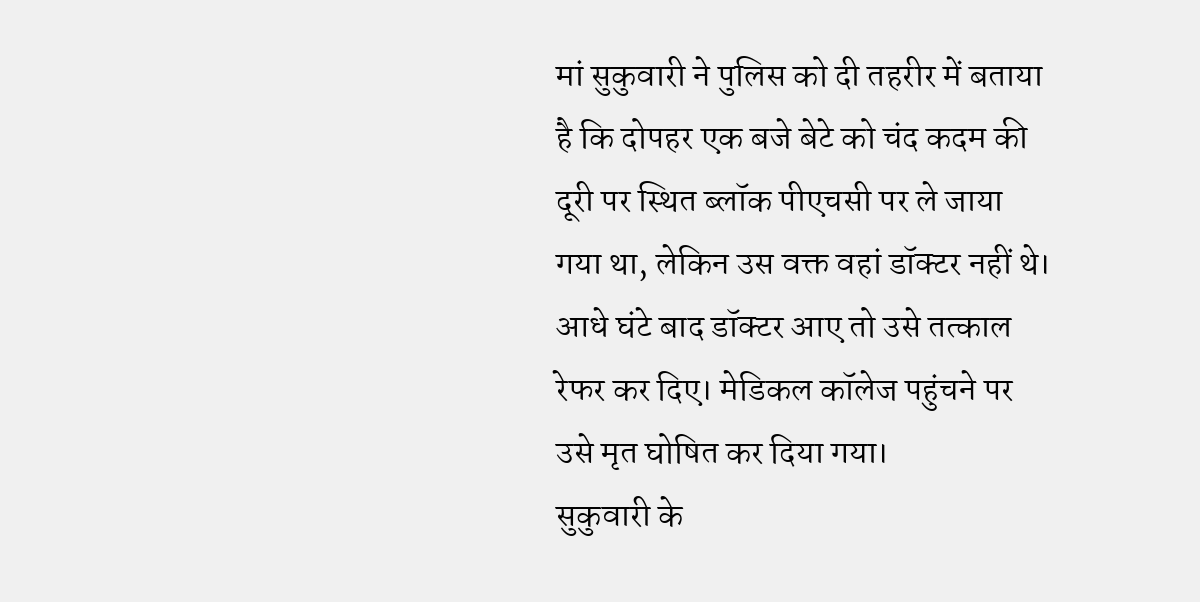मां सुकुवारी ने पुलिस को दी तहरीर में बताया है कि दोपहर एक बजे बेटे को चंद कदम की दूरी पर स्थित ब्लॉक पीएचसी पर ले जाया गया था, लेकिन उस वक्त वहां डॉक्टर नहीं थे। आधे घंटे बाद डॉक्टर आए तो उसे तत्काल रेफर कर दिए। मेडिकल कॉलेज पहुंचने पर उसे मृत घोषित कर दिया गया।
सुकुवारी के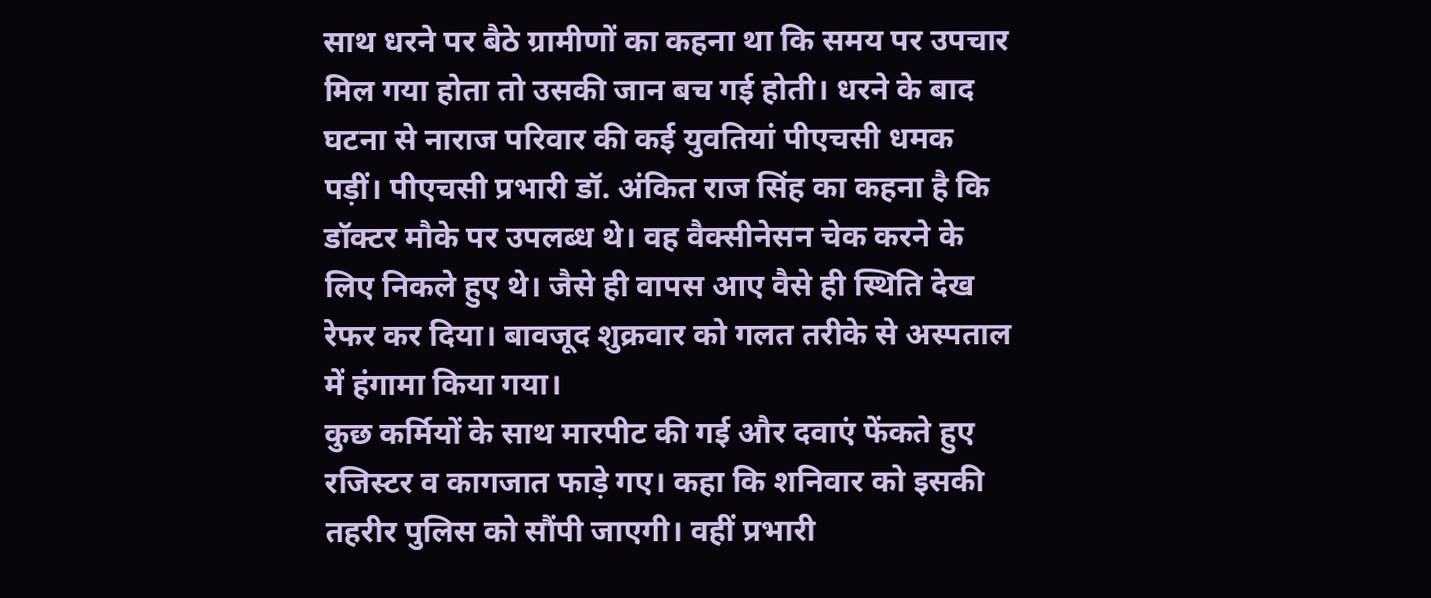साथ धरने पर बैठे ग्रामीणों का कहना था कि समय पर उपचार मिल गया होता तो उसकी जान बच गई होती। धरने के बाद घटना से नाराज परिवार की कई युवतियां पीएचसी धमक पड़ीं। पीएचसी प्रभारी डॉ. अंकित राज सिंह का कहना है कि डॉक्टर मौके पर उपलब्ध थे। वह वैक्सीनेसन चेक करने के लिए निकले हुए थे। जैसे ही वापस आए वैसे ही स्थिति देख रेफर कर दिया। बावजूद शुक्रवार को गलत तरीके से अस्पताल में हंगामा किया गया।
कुछ कर्मियों के साथ मारपीट की गई और दवाएं फेंकते हुए रजिस्टर व कागजात फाड़े गए। कहा कि शनिवार को इसकी तहरीर पुलिस को सौंपी जाएगी। वहीं प्रभारी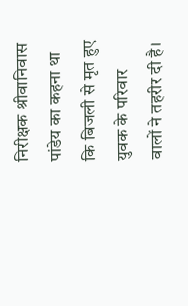निरीक्षक श्रीवानिवास पांडेय का कहना था कि बिजली से मृत हुए युवक के परिवार वालों ने तहरीर दी है।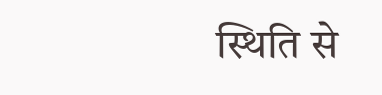स्थिति से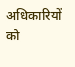अधिकारियों को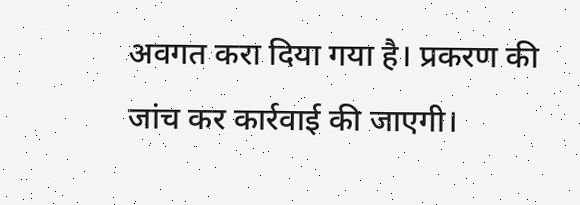अवगत करा दिया गया है। प्रकरण की जांच कर कार्रवाई की जाएगी।